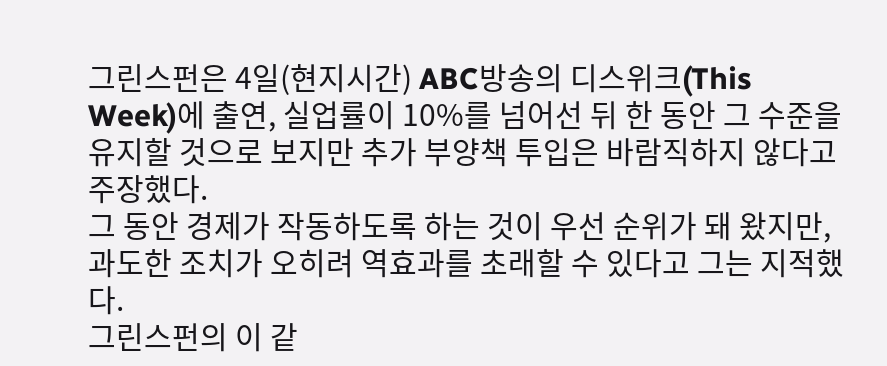그린스펀은 4일(현지시간) ABC방송의 디스위크(This Week)에 출연, 실업률이 10%를 넘어선 뒤 한 동안 그 수준을 유지할 것으로 보지만 추가 부양책 투입은 바람직하지 않다고 주장했다.
그 동안 경제가 작동하도록 하는 것이 우선 순위가 돼 왔지만, 과도한 조치가 오히려 역효과를 초래할 수 있다고 그는 지적했다.
그린스펀의 이 같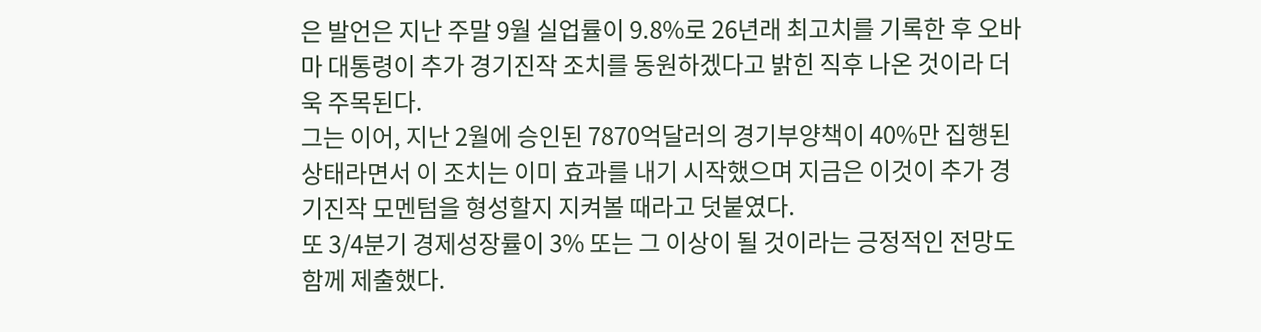은 발언은 지난 주말 9월 실업률이 9.8%로 26년래 최고치를 기록한 후 오바마 대통령이 추가 경기진작 조치를 동원하겠다고 밝힌 직후 나온 것이라 더욱 주목된다.
그는 이어, 지난 2월에 승인된 7870억달러의 경기부양책이 40%만 집행된 상태라면서 이 조치는 이미 효과를 내기 시작했으며 지금은 이것이 추가 경기진작 모멘텀을 형성할지 지켜볼 때라고 덧붙였다.
또 3/4분기 경제성장률이 3% 또는 그 이상이 될 것이라는 긍정적인 전망도 함께 제출했다.